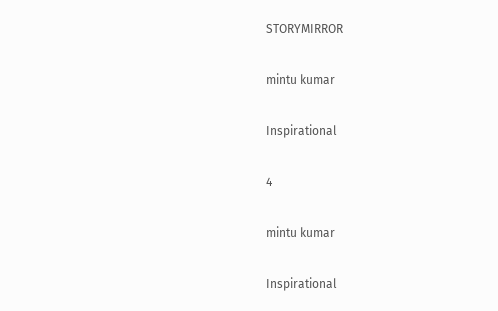STORYMIRROR

mintu kumar

Inspirational

4

mintu kumar

Inspirational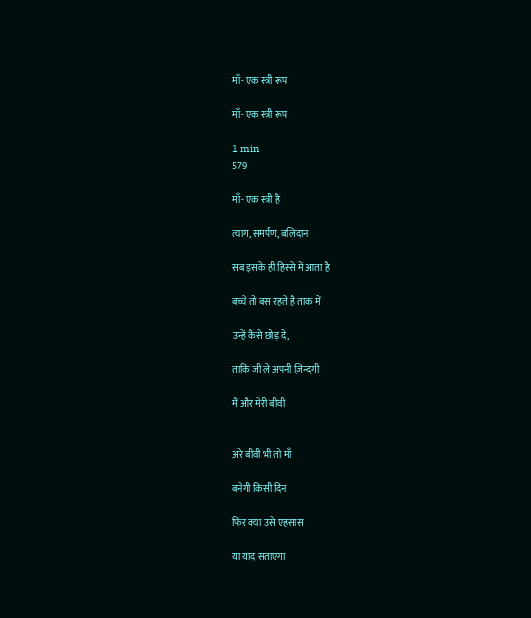माँ- एक स्त्री रूप

माँ- एक स्त्री रूप

1 min
579

माँ- एक स्त्री है

त्याग, समर्पण, बलिदान

सब इसके ही हिस्से में आता है

बच्चे तो बस रहते है ताक में

उन्हें कैसे छोड़ दे,

ताकि जी ले अपनी ज़िन्दगी

मैं और मेरी बीवी


अरे बीवी भी तो माँ

बनेगी किसी दिन

फिर क्या उसे एहसास

या याद सताएगा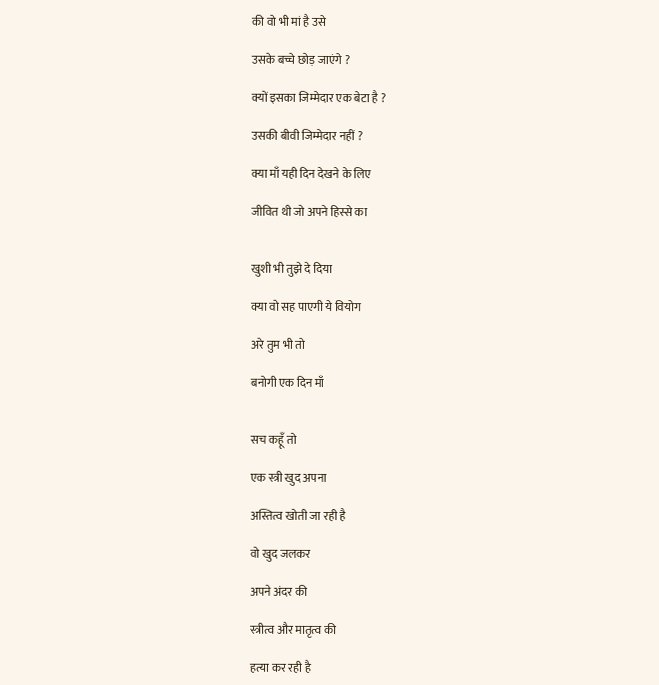की वो भी मां है उसे

उसके बच्चे छोड़ जाएंगे ?

क्यों इसका जिम्मेदार एक बेटा है ?

उसकी बीवी जिम्मेदार नहीं ?

क्या माँ यही दिन देखने के लिए

जीवित थी जो अपने हिस्से का


खुशी भी तुझे दे दिया

क्या वो सह पाएगी ये वियोग

अरे तुम भी तो

बनोगी एक दिन माँ


सच कहूँ तो

एक स्त्री खुद अपना

अस्तित्व खोती जा रही है

वो खुद जलकर

अपने अंदर की

स्त्रीत्व और मातृत्व की

हत्या कर रही है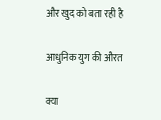और खुद को बता रही है

आधुनिक युग की औरत

क्या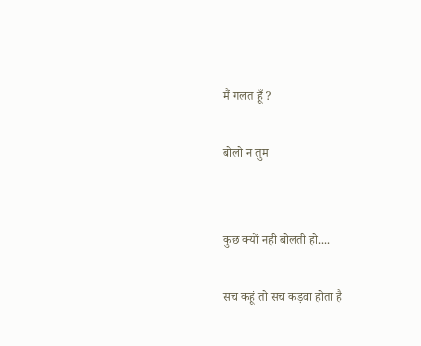मैं गलत हूँ ?

बोलो न तुम


कुछ क्यों नही बोलती हो....

सच कहूं तो सच कड़वा होता है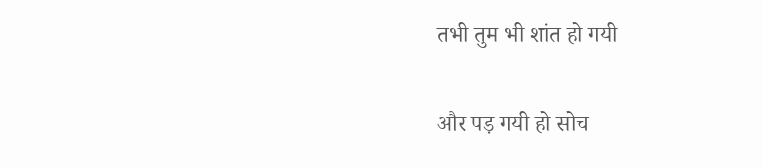तभी तुम भी शांत हो गयी

और पड़ गयी हो सोच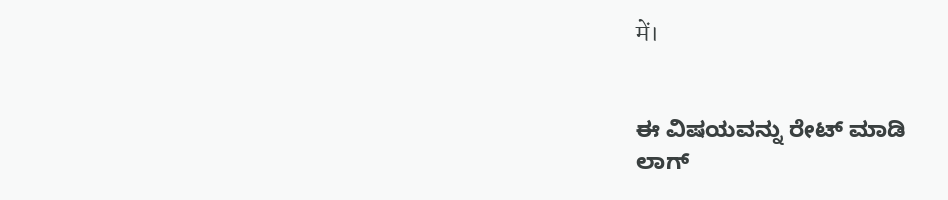में।


ಈ ವಿಷಯವನ್ನು ರೇಟ್ ಮಾಡಿ
ಲಾಗ್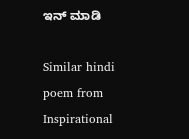ಇನ್ ಮಾಡಿ

Similar hindi poem from Inspirational